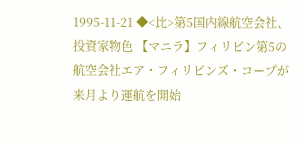1995-11-21 ◆<比>第5国内線航空会社、投資家物色 【マニラ】フィリピン第5の航空会社エア・フィリピンズ・コープが来月より運航を開始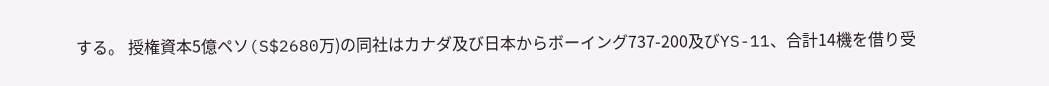する。 授権資本5億ペソ(S$2680万)の同社はカナダ及び日本からボーイング737-200及びYS-11、合計14機を借り受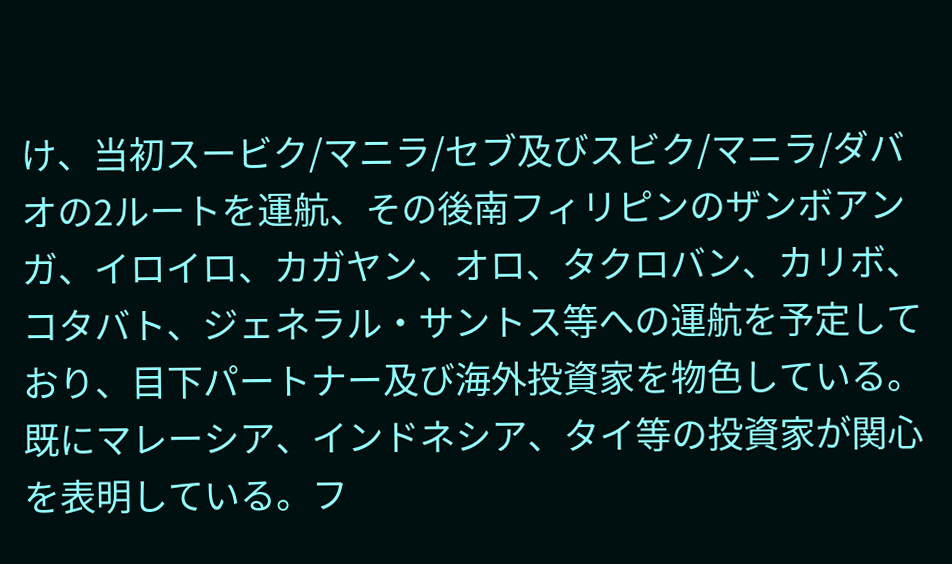け、当初スービク/マニラ/セブ及びスビク/マニラ/ダバオの2ルートを運航、その後南フィリピンのザンボアンガ、イロイロ、カガヤン、オロ、タクロバン、カリボ、コタバト、ジェネラル・サントス等への運航を予定しており、目下パートナー及び海外投資家を物色している。既にマレーシア、インドネシア、タイ等の投資家が関心を表明している。フ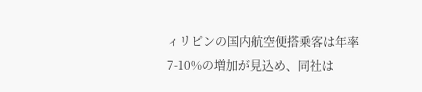ィリピンの国内航空便搭乗客は年率7-10%の増加が見込め、同社は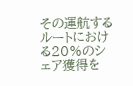その運航するルートにおける20%のシェア獲得を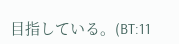目指している。(BT:11